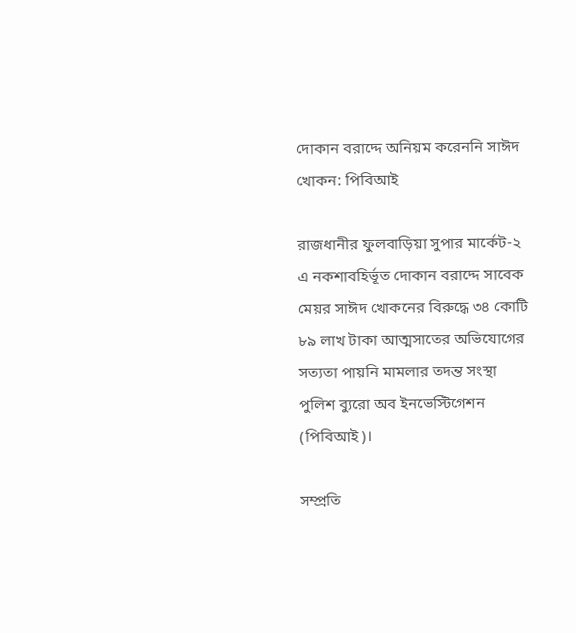দোকান বরাদ্দে অনিয়ম করেননি সাঈদ খোকন: পিবিআই

রাজধানীর ফুলবাড়িয়া সুপার মার্কেট-২ এ নকশাবহির্ভূত দোকান বরাদ্দে সাবেক মেয়র সাঈদ খোকনের বিরুদ্ধে ৩৪ কোটি ৮৯ লাখ টাকা আত্মসাতের অভিযোগের সত্যতা পায়নি মামলার তদন্ত সংস্থা পুলিশ ব্যুরো অব ইনভেস্টিগেশন (পিবিআই)।

সম্প্রতি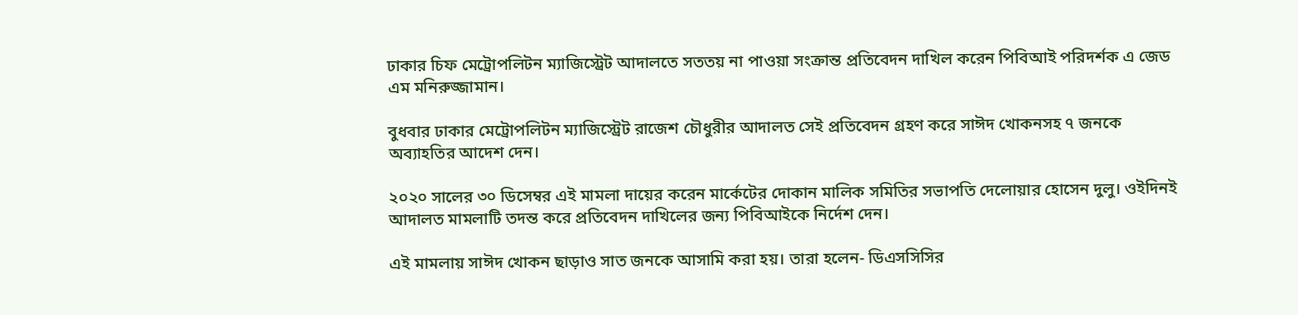ঢাকার চিফ মেট্রোপলিটন ম্যাজিস্ট্রেট আদালতে সততয় না পাওয়া সংক্রান্ত প্রতিবেদন দাখিল করেন পিবিআই পরিদর্শক এ জেড এম মনিরুজ্জামান।

বুধবার ঢাকার মেট্রোপলিটন ম্যাজিস্ট্রেট রাজেশ চৌধুরীর আদালত সেই প্রতিবেদন গ্রহণ করে সাঈদ খোকনসহ ৭ জনকে অব্যাহতির আদেশ দেন।

২০২০ সালের ৩০ ডিসেম্বর এই মামলা দায়ের করেন মার্কেটের দোকান মালিক সমিতির সভাপতি দেলোয়ার হোসেন দুলু। ওইদিনই আদালত মামলাটি তদন্ত করে প্রতিবেদন দাখিলের জন্য পিবিআইকে নির্দেশ দেন।

এই মামলায় সাঈদ খোকন ছাড়াও সাত জনকে আসামি করা হয়। তারা হলেন- ডিএসসিসির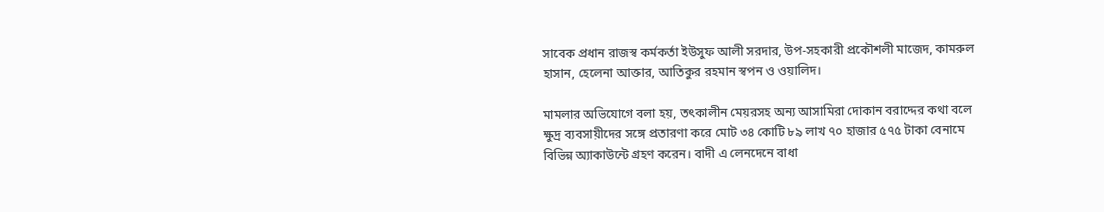সাবেক প্রধান রাজস্ব কর্মকর্তা ইউসুফ আলী সরদার, উপ-সহকারী প্রকৌশলী মাজেদ, কামরুল হাসান, হেলেনা আক্তার, আতিকুর রহমান স্বপন ও ওয়ালিদ।

মামলার অভিযোগে বলা হয়, তৎকালীন মেয়রসহ অন্য আসামিরা দোকান বরাদ্দের কথা বলে ক্ষুদ্র ব্যবসায়ীদের সঙ্গে প্রতারণা করে মোট ৩৪ কোটি ৮৯ লাখ ৭০ হাজার ৫৭৫ টাকা বেনামে বিভিন্ন অ্যাকাউন্টে গ্রহণ করেন। বাদী এ লেনদেনে বাধা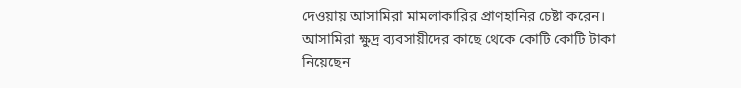দেওয়ায় আসামিরা মামলাকারির প্রাণহানির চেষ্টা করেন। আসামিরা ক্ষুদ্র ব্যবসায়ীদের কাছে থেকে কোটি কোটি টাকা নিয়েছেন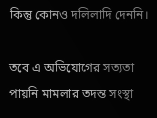কিন্তু কোনও দলিলাদি দেননি।

তবে এ অভিযোগের সত্যতা পায়নি মামলার তদন্ত সংস্থা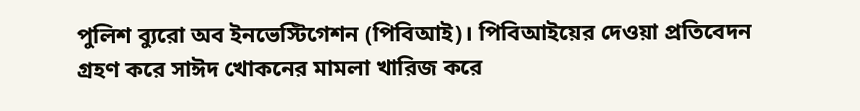পুলিশ ব্যুরো অব ইনভেস্টিগেশন (পিবিআই)। পিবিআইয়ের দেওয়া প্রতিবেদন গ্রহণ করে সাঈদ খোকনের মামলা খারিজ করে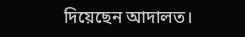দিয়েছেন আদালত।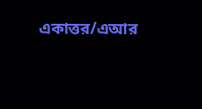একাত্তর/এআর